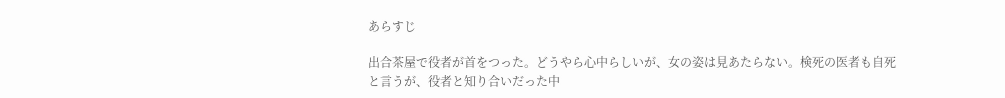あらすじ

出合茶屋で役者が首をつった。どうやら心中らしいが、女の姿は見あたらない。検死の医者も自死と言うが、役者と知り合いだった中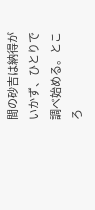間の砂吉は納得がいかず、ひとりで調べ始める。ところ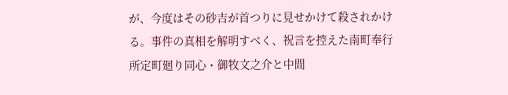が、今度はその砂吉が首つりに見せかけて殺されかける。事件の真相を解明すべく、祝言を控えた南町奉行所定町廻り同心・御牧文之介と中間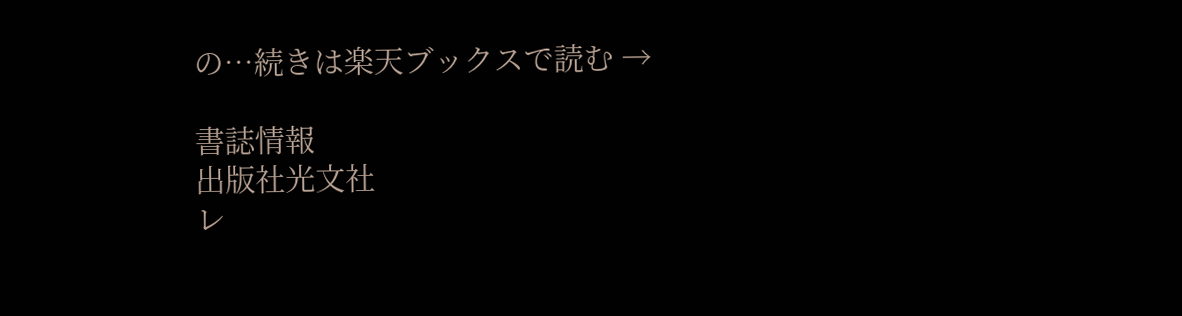の…続きは楽天ブックスで読む →

書誌情報
出版社光文社
レ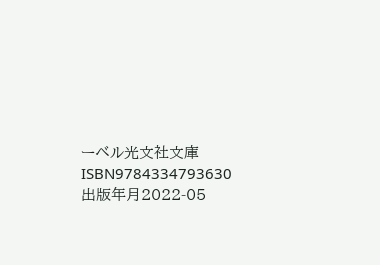ーベル光文社文庫
ISBN9784334793630
出版年月2022-05